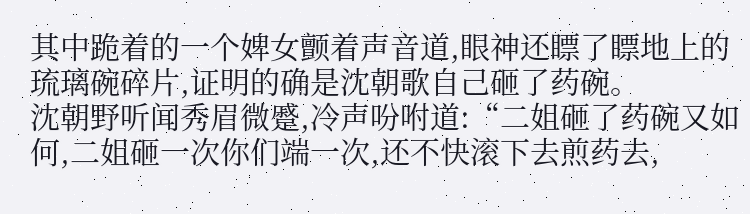其中跪着的一个婢女颤着声音道,眼神还瞟了瞟地上的琉璃碗碎片,证明的确是沈朝歌自己砸了药碗。
沈朝野听闻秀眉微蹙,冷声吩咐道:“二姐砸了药碗又如何,二姐砸一次你们端一次,还不快滚下去煎药去,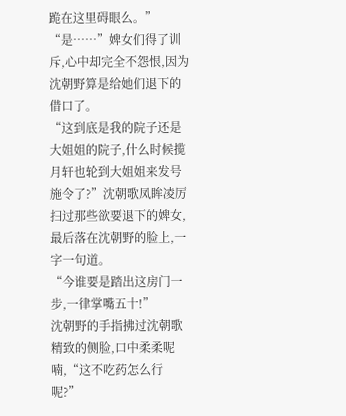跪在这里碍眼么。”
“是……”婢女们得了训斥,心中却完全不怨恨,因为沈朝野算是给她们退下的借口了。
“这到底是我的院子还是大姐姐的院子,什么时候揽月轩也轮到大姐姐来发号施令了?”沈朝歌凤眸凌厉扫过那些欲要退下的婢女,最后落在沈朝野的脸上,一字一句道。
“今谁要是踏出这房门一步,一律掌嘴五十!”
沈朝野的手指拂过沈朝歌精致的侧脸,口中柔柔呢喃,“这不吃药怎么行呢?”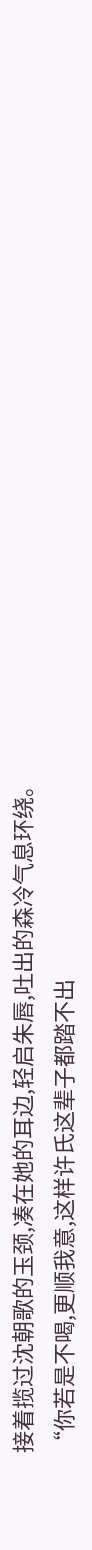接着揽过沈朝歌的玉颈,凑在她的耳边,轻启朱唇,吐出的森冷气息环绕。
“你若是不喝,更顺我意,这样许氏这辈子都踏不出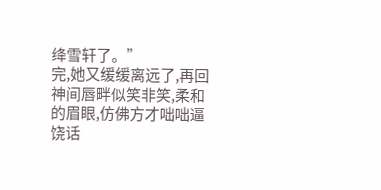绛雪轩了。”
完,她又缓缓离远了,再回神间唇畔似笑非笑,柔和的眉眼,仿佛方才咄咄逼饶话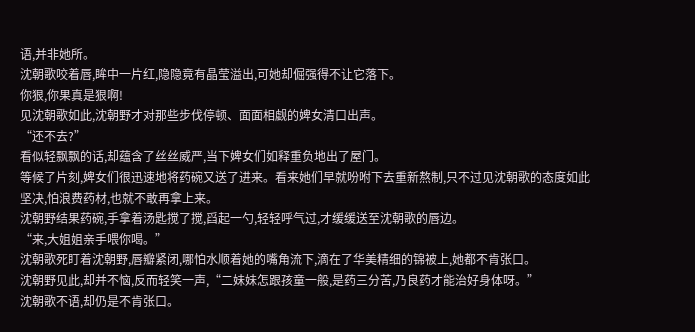语,并非她所。
沈朝歌咬着唇,眸中一片红,隐隐竟有晶莹溢出,可她却倔强得不让它落下。
你狠,你果真是狠啊!
见沈朝歌如此,沈朝野才对那些步伐停顿、面面相觑的婢女清口出声。
“还不去?”
看似轻飘飘的话,却蕴含了丝丝威严,当下婢女们如释重负地出了屋门。
等候了片刻,婢女们很迅速地将药碗又送了进来。看来她们早就吩咐下去重新熬制,只不过见沈朝歌的态度如此坚决,怕浪费药材,也就不敢再拿上来。
沈朝野结果药碗,手拿着汤匙搅了搅,舀起一勺,轻轻呼气过,才缓缓送至沈朝歌的唇边。
“来,大姐姐亲手喂你喝。”
沈朝歌死盯着沈朝野,唇瓣紧闭,哪怕水顺着她的嘴角流下,滴在了华美精细的锦被上,她都不肯张口。
沈朝野见此,却并不恼,反而轻笑一声,“二妹妹怎跟孩童一般,是药三分苦,乃良药才能治好身体呀。”
沈朝歌不语,却仍是不肯张口。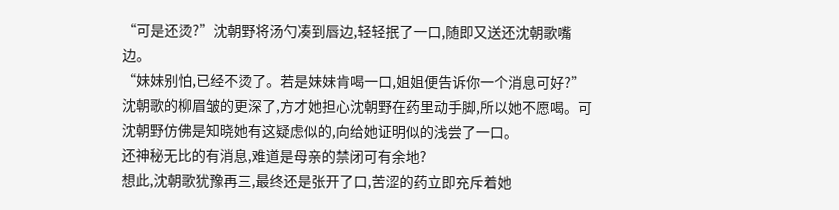“可是还烫?”沈朝野将汤勺凑到唇边,轻轻抿了一口,随即又送还沈朝歌嘴边。
“妹妹别怕,已经不烫了。若是妹妹肯喝一口,姐姐便告诉你一个消息可好?”
沈朝歌的柳眉皱的更深了,方才她担心沈朝野在药里动手脚,所以她不愿喝。可沈朝野仿佛是知晓她有这疑虑似的,向给她证明似的浅尝了一口。
还神秘无比的有消息,难道是母亲的禁闭可有余地?
想此,沈朝歌犹豫再三,最终还是张开了口,苦涩的药立即充斥着她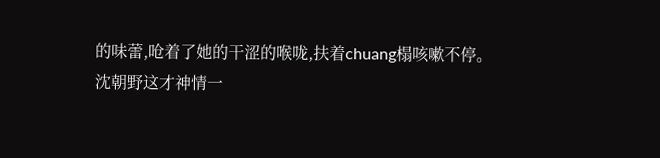的味蕾,呛着了她的干涩的喉咙,扶着chuang榻咳嗽不停。
沈朝野这才神情一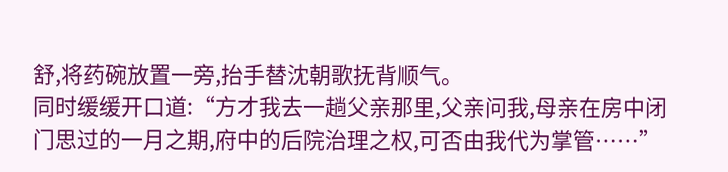舒,将药碗放置一旁,抬手替沈朝歌抚背顺气。
同时缓缓开口道:“方才我去一趟父亲那里,父亲问我,母亲在房中闭门思过的一月之期,府中的后院治理之权,可否由我代为掌管……”